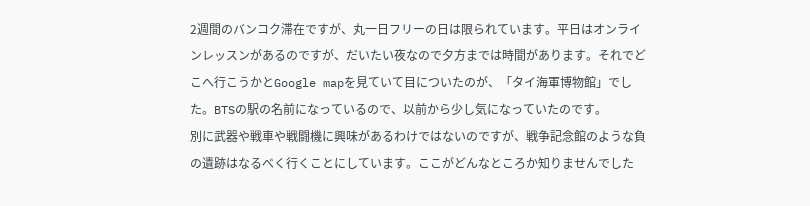2週間のバンコク滞在ですが、丸一日フリーの日は限られています。平日はオンラインレッスンがあるのですが、だいたい夜なので夕方までは時間があります。それでどこへ行こうかとGoogle mapを見ていて目についたのが、「タイ海軍博物館」でした。BTSの駅の名前になっているので、以前から少し気になっていたのです。
別に武器や戦車や戦闘機に興味があるわけではないのですが、戦争記念館のような負の遺跡はなるべく行くことにしています。ここがどんなところか知りませんでした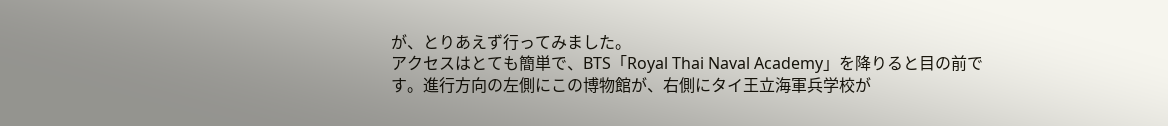が、とりあえず行ってみました。
アクセスはとても簡単で、BTS「Royal Thai Naval Academy」を降りると目の前です。進行方向の左側にこの博物館が、右側にタイ王立海軍兵学校が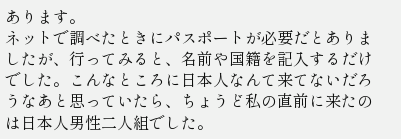あります。
ネットで調べたときにパスポートが必要だとありましたが、行ってみると、名前や国籍を記入するだけでした。こんなところに日本人なんて来てないだろうなあと思っていたら、ちょうど私の直前に来たのは日本人男性二人組でした。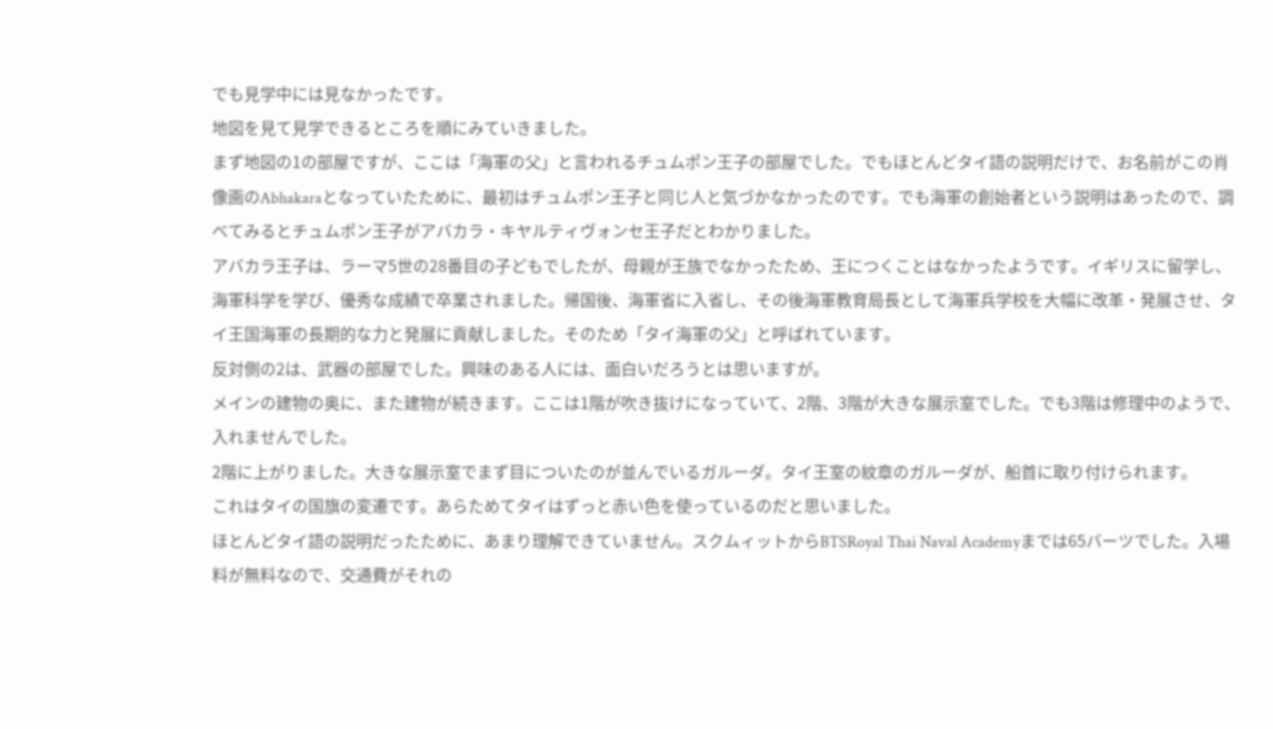でも見学中には見なかったです。
地図を見て見学できるところを順にみていきました。
まず地図の1の部屋ですが、ここは「海軍の父」と言われるチュムポン王子の部屋でした。でもほとんどタイ語の説明だけで、お名前がこの肖像画のAbhakaraとなっていたために、最初はチュムポン王子と同じ人と気づかなかったのです。でも海軍の創始者という説明はあったので、調べてみるとチュムポン王子がアバカラ・キヤルティヴォンセ王子だとわかりました。
アバカラ王子は、ラーマ5世の28番目の子どもでしたが、母親が王族でなかったため、王につくことはなかったようです。イギリスに留学し、海軍科学を学び、優秀な成績で卒業されました。帰国後、海軍省に入省し、その後海軍教育局長として海軍兵学校を大幅に改革・発展させ、タイ王国海軍の長期的な力と発展に貢献しました。そのため「タイ海軍の父」と呼ばれています。
反対側の2は、武器の部屋でした。興味のある人には、面白いだろうとは思いますが。
メインの建物の奥に、また建物が続きます。ここは1階が吹き抜けになっていて、2階、3階が大きな展示室でした。でも3階は修理中のようで、入れませんでした。
2階に上がりました。大きな展示室でまず目についたのが並んでいるガルーダ。タイ王室の紋章のガルーダが、船首に取り付けられます。
これはタイの国旗の変遷です。あらためてタイはずっと赤い色を使っているのだと思いました。
ほとんどタイ語の説明だったために、あまり理解できていません。スクムィットからBTSRoyal Thai Naval Academyまでは65バーツでした。入場料が無料なので、交通費がそれの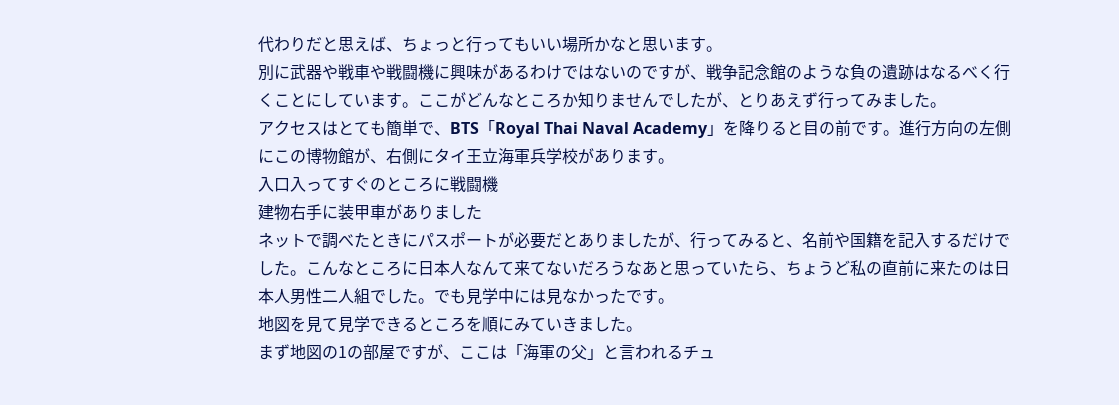代わりだと思えば、ちょっと行ってもいい場所かなと思います。
別に武器や戦車や戦闘機に興味があるわけではないのですが、戦争記念館のような負の遺跡はなるべく行くことにしています。ここがどんなところか知りませんでしたが、とりあえず行ってみました。
アクセスはとても簡単で、BTS「Royal Thai Naval Academy」を降りると目の前です。進行方向の左側にこの博物館が、右側にタイ王立海軍兵学校があります。
入口入ってすぐのところに戦闘機
建物右手に装甲車がありました
ネットで調べたときにパスポートが必要だとありましたが、行ってみると、名前や国籍を記入するだけでした。こんなところに日本人なんて来てないだろうなあと思っていたら、ちょうど私の直前に来たのは日本人男性二人組でした。でも見学中には見なかったです。
地図を見て見学できるところを順にみていきました。
まず地図の1の部屋ですが、ここは「海軍の父」と言われるチュ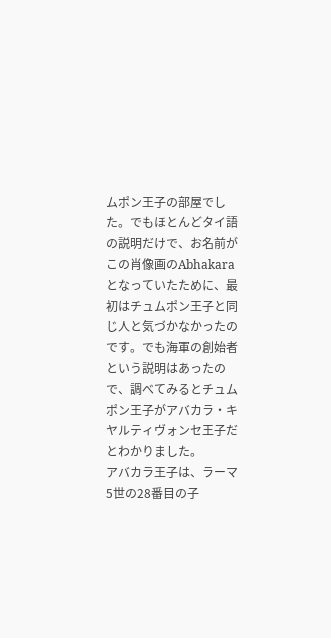ムポン王子の部屋でした。でもほとんどタイ語の説明だけで、お名前がこの肖像画のAbhakaraとなっていたために、最初はチュムポン王子と同じ人と気づかなかったのです。でも海軍の創始者という説明はあったので、調べてみるとチュムポン王子がアバカラ・キヤルティヴォンセ王子だとわかりました。
アバカラ王子は、ラーマ5世の28番目の子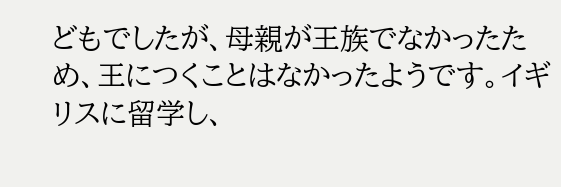どもでしたが、母親が王族でなかったため、王につくことはなかったようです。イギリスに留学し、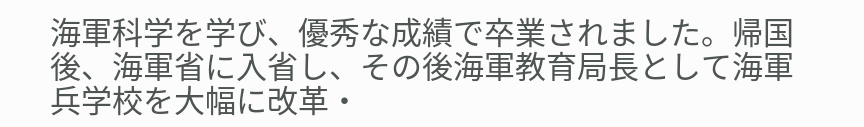海軍科学を学び、優秀な成績で卒業されました。帰国後、海軍省に入省し、その後海軍教育局長として海軍兵学校を大幅に改革・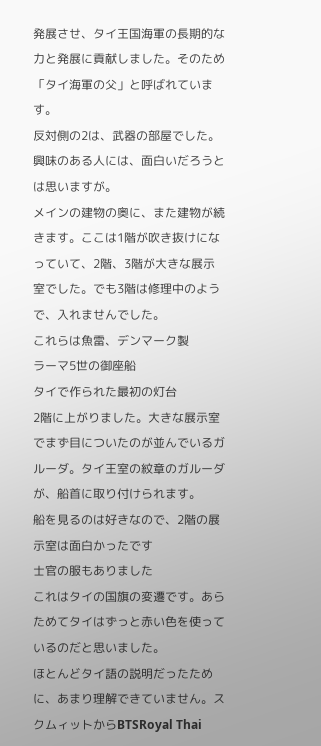発展させ、タイ王国海軍の長期的な力と発展に貢献しました。そのため「タイ海軍の父」と呼ばれています。
反対側の2は、武器の部屋でした。興味のある人には、面白いだろうとは思いますが。
メインの建物の奥に、また建物が続きます。ここは1階が吹き抜けになっていて、2階、3階が大きな展示室でした。でも3階は修理中のようで、入れませんでした。
これらは魚雷、デンマーク製
ラーマ5世の御座船
タイで作られた最初の灯台
2階に上がりました。大きな展示室でまず目についたのが並んでいるガルーダ。タイ王室の紋章のガルーダが、船首に取り付けられます。
船を見るのは好きなので、2階の展示室は面白かったです
士官の服もありました
これはタイの国旗の変遷です。あらためてタイはずっと赤い色を使っているのだと思いました。
ほとんどタイ語の説明だったために、あまり理解できていません。スクムィットからBTSRoyal Thai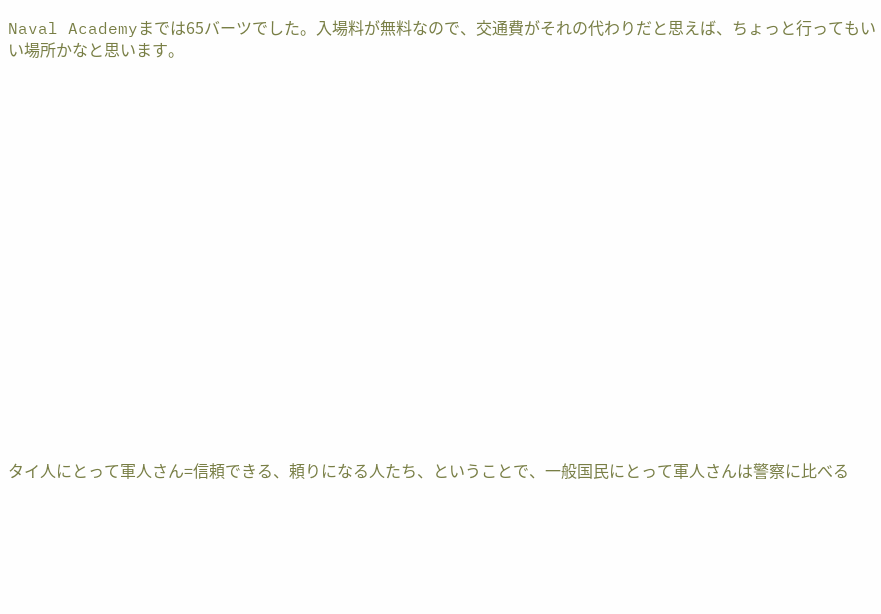Naval Academyまでは65バーツでした。入場料が無料なので、交通費がそれの代わりだと思えば、ちょっと行ってもいい場所かなと思います。


















タイ人にとって軍人さん=信頼できる、頼りになる人たち、ということで、一般国民にとって軍人さんは警察に比べる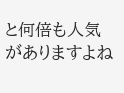と何倍も人気がありますよね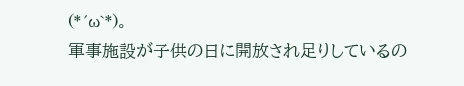(*´ω`*)。
軍事施設が子供の日に開放され足りしているの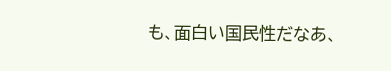も、面白い国民性だなあ、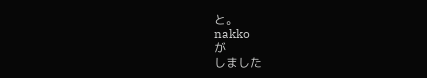と。
nakko
が
しました